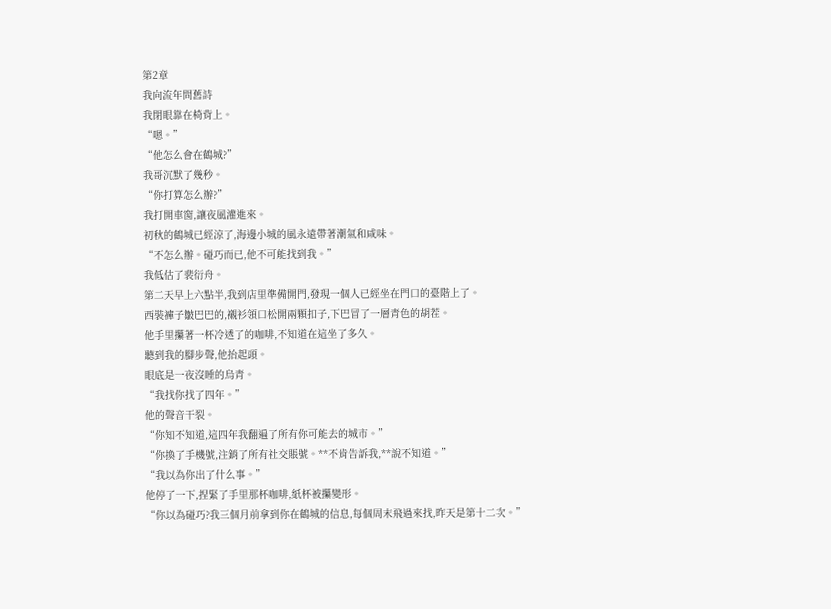第2章
我向流年問舊詩
我閉眼靠在椅背上。
“嗯。”
“他怎么會在鶴城?”
我哥沉默了幾秒。
“你打算怎么辦?”
我打開車窗,讓夜風灌進來。
初秋的鶴城已經涼了,海邊小城的風永遠帶著潮氣和咸味。
“不怎么辦。碰巧而已,他不可能找到我。”
我低估了裴衍舟。
第二天早上六點半,我到店里準備開門,發現一個人已經坐在門口的臺階上了。
西裝褲子皺巴巴的,襯衫領口松開兩顆扣子,下巴冒了一層青色的胡茬。
他手里攥著一杯冷透了的咖啡,不知道在這坐了多久。
聽到我的腳步聲,他抬起頭。
眼底是一夜沒睡的烏青。
“我找你找了四年。”
他的聲音干裂。
“你知不知道,這四年我翻遍了所有你可能去的城市。”
“你換了手機號,注銷了所有社交賬號。**不肯告訴我,**說不知道。”
“我以為你出了什么事。”
他停了一下,捏緊了手里那杯咖啡,紙杯被攥變形。
“你以為碰巧?我三個月前拿到你在鶴城的信息,每個周末飛過來找,昨天是第十二次。”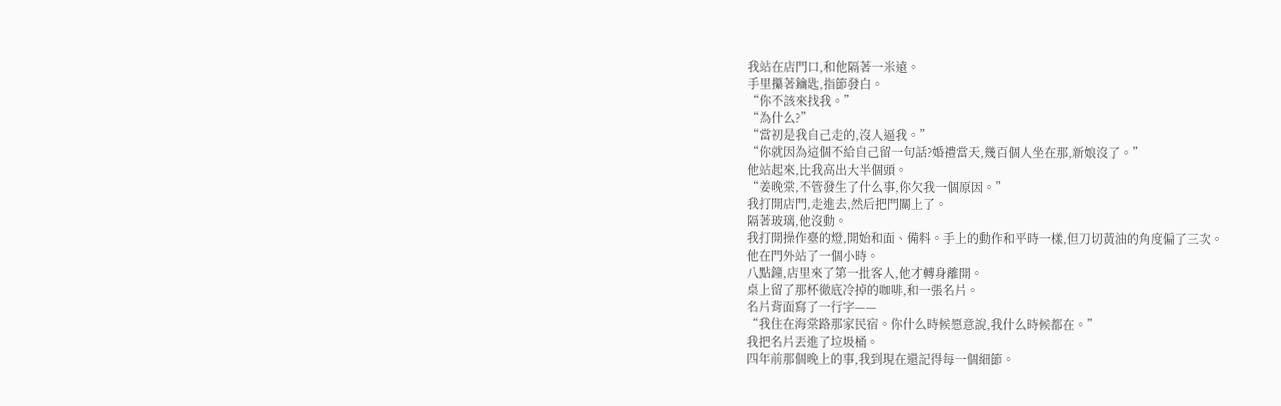我站在店門口,和他隔著一米遠。
手里攥著鑰匙,指節發白。
“你不該來找我。”
“為什么?”
“當初是我自己走的,沒人逼我。”
“你就因為這個不給自己留一句話?婚禮當天,幾百個人坐在那,新娘沒了。”
他站起來,比我高出大半個頭。
“姜晚棠,不管發生了什么事,你欠我一個原因。”
我打開店門,走進去,然后把門關上了。
隔著玻璃,他沒動。
我打開操作臺的燈,開始和面、備料。手上的動作和平時一樣,但刀切黃油的角度偏了三次。
他在門外站了一個小時。
八點鐘,店里來了第一批客人,他才轉身離開。
桌上留了那杯徹底冷掉的咖啡,和一張名片。
名片背面寫了一行字——
“我住在海棠路那家民宿。你什么時候愿意說,我什么時候都在。”
我把名片丟進了垃圾桶。
四年前那個晚上的事,我到現在還記得每一個細節。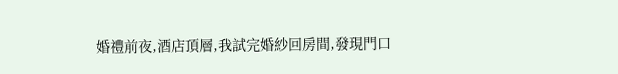婚禮前夜,酒店頂層,我試完婚紗回房間,發現門口